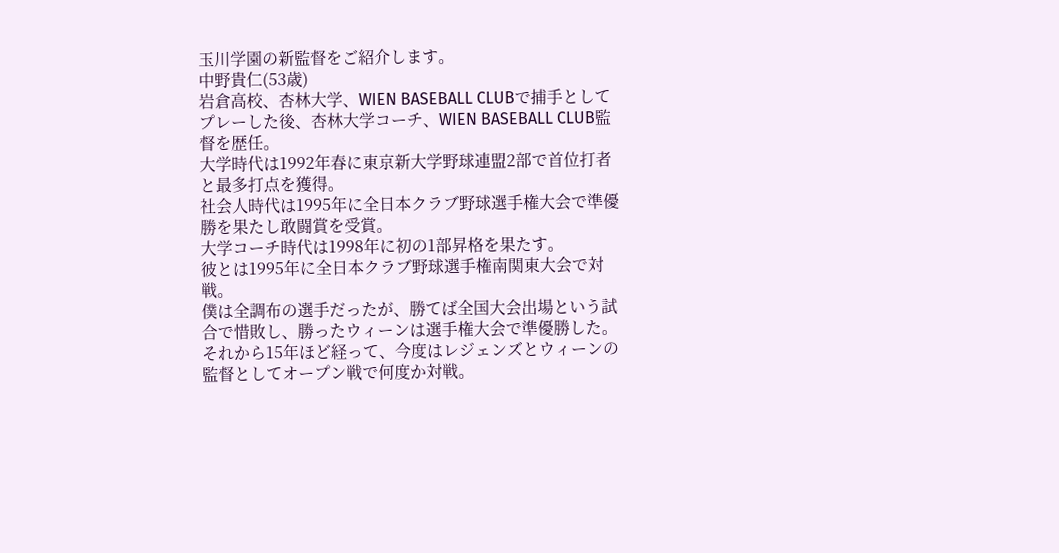玉川学園の新監督をご紹介します。
中野貴仁(53歳)
岩倉高校、杏林大学、WIEN BASEBALL CLUBで捕手としてプレーした後、杏林大学コーチ、WIEN BASEBALL CLUB監督を歴任。
大学時代は1992年春に東京新大学野球連盟2部で首位打者と最多打点を獲得。
社会人時代は1995年に全日本クラブ野球選手権大会で準優勝を果たし敢闘賞を受賞。
大学コーチ時代は1998年に初の1部昇格を果たす。
彼とは1995年に全日本クラブ野球選手権南関東大会で対戦。
僕は全調布の選手だったが、勝てば全国大会出場という試合で惜敗し、勝ったウィーンは選手権大会で準優勝した。
それから15年ほど経って、今度はレジェンズとウィーンの監督としてオープン戦で何度か対戦。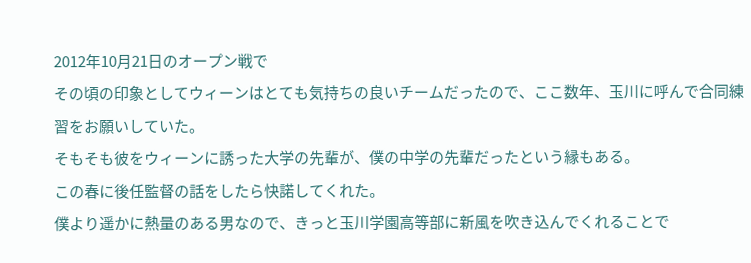2012年10月21日のオープン戦で
その頃の印象としてウィーンはとても気持ちの良いチームだったので、ここ数年、玉川に呼んで合同練習をお願いしていた。
そもそも彼をウィーンに誘った大学の先輩が、僕の中学の先輩だったという縁もある。
この春に後任監督の話をしたら快諾してくれた。
僕より遥かに熱量のある男なので、きっと玉川学園高等部に新風を吹き込んでくれることで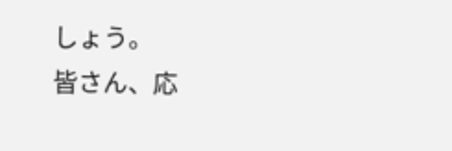しょう。
皆さん、応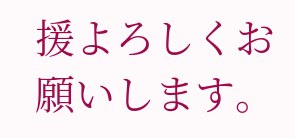援よろしくお願いします。